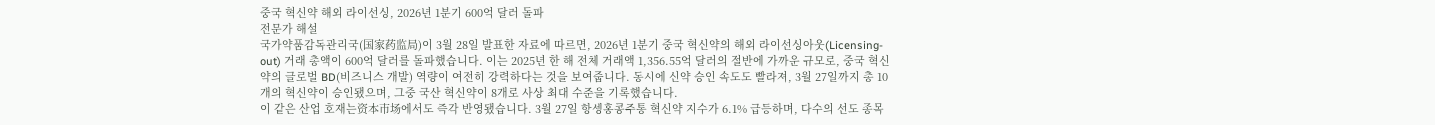중국 혁신약 해외 라이선싱, 2026년 1분기 600억 달러 돌파
전문가 해설
국가약품감독관리국(国家药监局)이 3월 28일 발표한 자료에 따르면, 2026년 1분기 중국 혁신약의 해외 라이선싱아웃(Licensing-out) 거래 총액이 600억 달러를 돌파했습니다. 이는 2025년 한 해 전체 거래액 1,356.55억 달러의 절반에 가까운 규모로, 중국 혁신약의 글로벌 BD(비즈니스 개발) 역량이 여전히 강력하다는 것을 보여줍니다. 동시에 신약 승인 속도도 빨라져, 3월 27일까지 총 10개의 혁신약이 승인됐으며, 그중 국산 혁신약이 8개로 사상 최대 수준을 기록했습니다.
이 같은 산업 호재는资本市场에서도 즉각 반영됐습니다. 3월 27일 항셍홍콩주통 혁신약 지수가 6.1% 급등하며, 다수의 선도 종목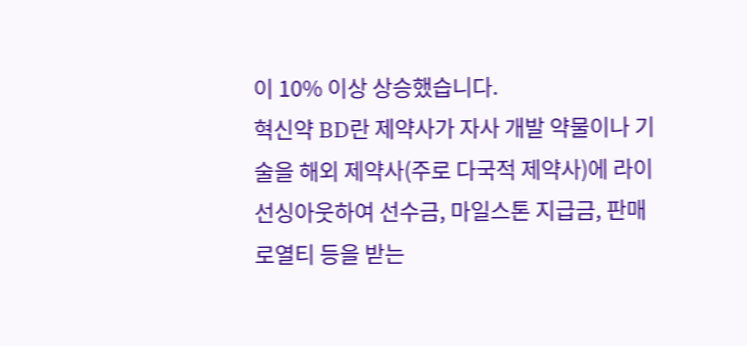이 10% 이상 상승했습니다.
혁신약 BD란 제약사가 자사 개발 약물이나 기술을 해외 제약사(주로 다국적 제약사)에 라이선싱아웃하여 선수금, 마일스톤 지급금, 판매 로열티 등을 받는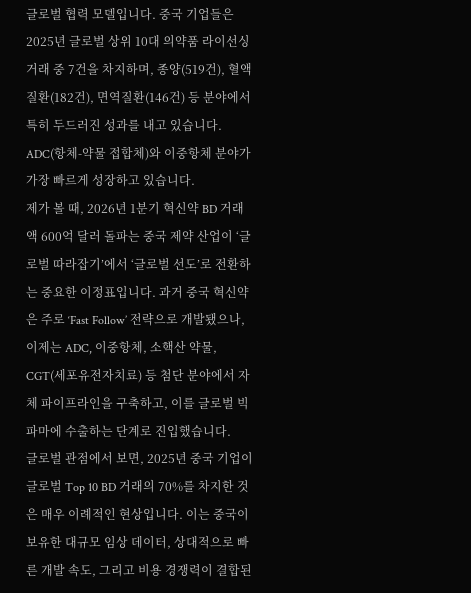글로벌 협력 모델입니다. 중국 기업들은 2025년 글로벌 상위 10대 의약품 라이선싱 거래 중 7건을 차지하며, 종양(519건), 혈액질환(182건), 면역질환(146건) 등 분야에서 특히 두드러진 성과를 내고 있습니다. ADC(항체-약물 접합체)와 이중항체 분야가 가장 빠르게 성장하고 있습니다.
제가 볼 때, 2026년 1분기 혁신약 BD 거래액 600억 달러 돌파는 중국 제약 산업이 ‘글로벌 따라잡기’에서 ‘글로벌 선도’로 전환하는 중요한 이정표입니다. 과거 중국 혁신약은 주로 ‘Fast Follow’ 전략으로 개발됐으나, 이제는 ADC, 이중항체, 소핵산 약물, CGT(세포유전자치료) 등 첨단 분야에서 자체 파이프라인을 구축하고, 이를 글로벌 빅파마에 수출하는 단계로 진입했습니다.
글로벌 관점에서 보면, 2025년 중국 기업이 글로벌 Top 10 BD 거래의 70%를 차지한 것은 매우 이례적인 현상입니다. 이는 중국이 보유한 대규모 임상 데이터, 상대적으로 빠른 개발 속도, 그리고 비용 경쟁력이 결합된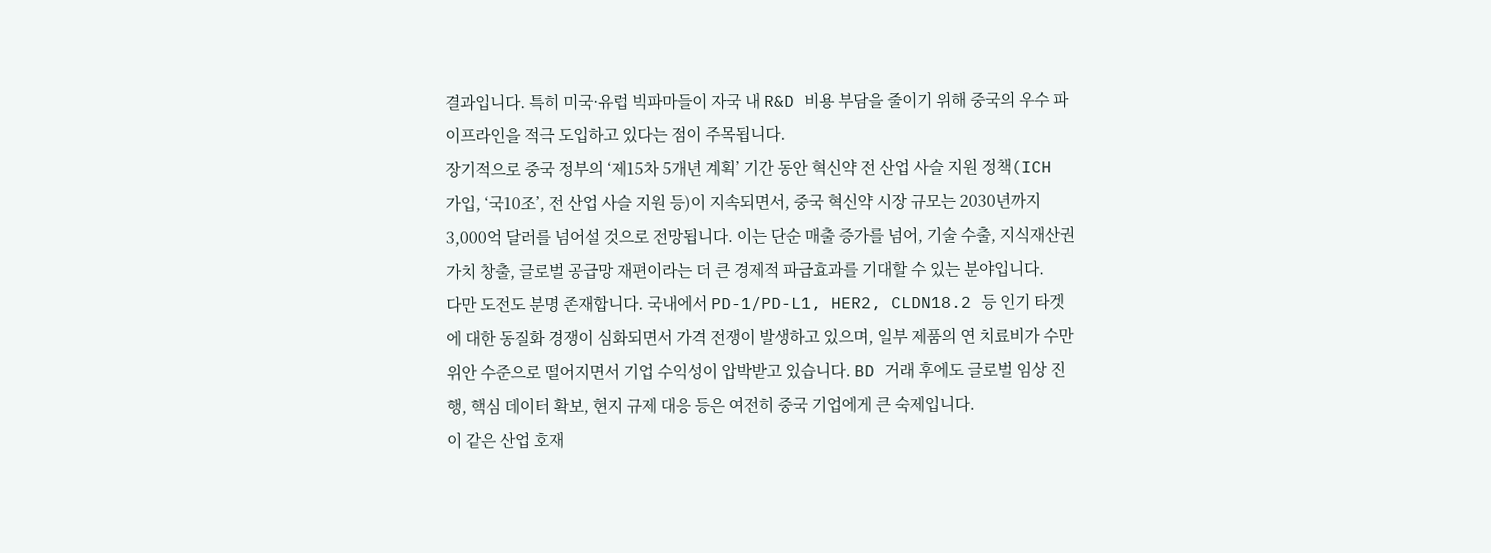결과입니다. 특히 미국·유럽 빅파마들이 자국 내 R&D 비용 부담을 줄이기 위해 중국의 우수 파이프라인을 적극 도입하고 있다는 점이 주목됩니다.
장기적으로 중국 정부의 ‘제15차 5개년 계획’ 기간 동안 혁신약 전 산업 사슬 지원 정책(ICH 가입, ‘국10조’, 전 산업 사슬 지원 등)이 지속되면서, 중국 혁신약 시장 규모는 2030년까지 3,000억 달러를 넘어설 것으로 전망됩니다. 이는 단순 매출 증가를 넘어, 기술 수출, 지식재산권 가치 창출, 글로벌 공급망 재편이라는 더 큰 경제적 파급효과를 기대할 수 있는 분야입니다.
다만 도전도 분명 존재합니다. 국내에서 PD-1/PD-L1, HER2, CLDN18.2 등 인기 타겟에 대한 동질화 경쟁이 심화되면서 가격 전쟁이 발생하고 있으며, 일부 제품의 연 치료비가 수만 위안 수준으로 떨어지면서 기업 수익성이 압박받고 있습니다. BD 거래 후에도 글로벌 임상 진행, 핵심 데이터 확보, 현지 규제 대응 등은 여전히 중국 기업에게 큰 숙제입니다.
이 같은 산업 호재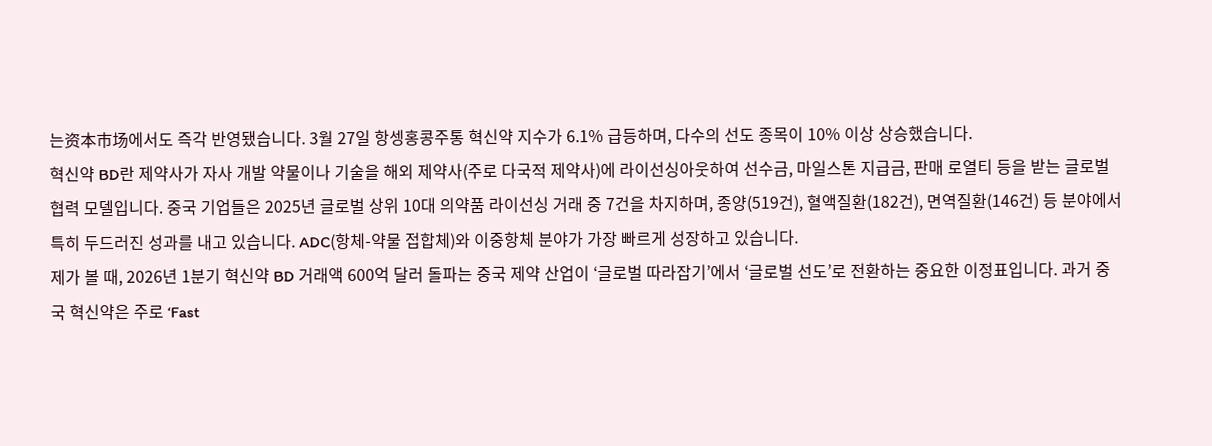는资本市场에서도 즉각 반영됐습니다. 3월 27일 항셍홍콩주통 혁신약 지수가 6.1% 급등하며, 다수의 선도 종목이 10% 이상 상승했습니다.
혁신약 BD란 제약사가 자사 개발 약물이나 기술을 해외 제약사(주로 다국적 제약사)에 라이선싱아웃하여 선수금, 마일스톤 지급금, 판매 로열티 등을 받는 글로벌 협력 모델입니다. 중국 기업들은 2025년 글로벌 상위 10대 의약품 라이선싱 거래 중 7건을 차지하며, 종양(519건), 혈액질환(182건), 면역질환(146건) 등 분야에서 특히 두드러진 성과를 내고 있습니다. ADC(항체-약물 접합체)와 이중항체 분야가 가장 빠르게 성장하고 있습니다.
제가 볼 때, 2026년 1분기 혁신약 BD 거래액 600억 달러 돌파는 중국 제약 산업이 ‘글로벌 따라잡기’에서 ‘글로벌 선도’로 전환하는 중요한 이정표입니다. 과거 중국 혁신약은 주로 ‘Fast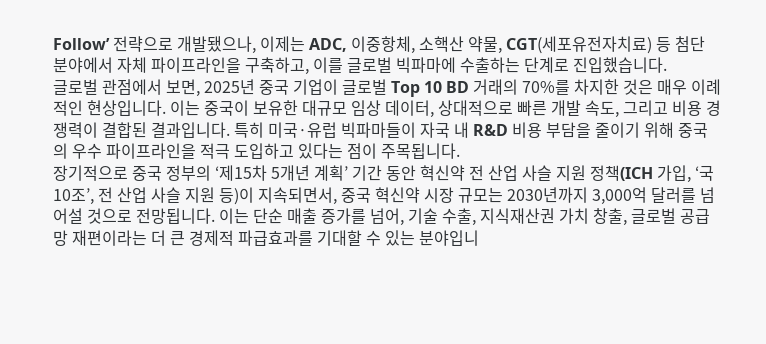Follow’ 전략으로 개발됐으나, 이제는 ADC, 이중항체, 소핵산 약물, CGT(세포유전자치료) 등 첨단 분야에서 자체 파이프라인을 구축하고, 이를 글로벌 빅파마에 수출하는 단계로 진입했습니다.
글로벌 관점에서 보면, 2025년 중국 기업이 글로벌 Top 10 BD 거래의 70%를 차지한 것은 매우 이례적인 현상입니다. 이는 중국이 보유한 대규모 임상 데이터, 상대적으로 빠른 개발 속도, 그리고 비용 경쟁력이 결합된 결과입니다. 특히 미국·유럽 빅파마들이 자국 내 R&D 비용 부담을 줄이기 위해 중국의 우수 파이프라인을 적극 도입하고 있다는 점이 주목됩니다.
장기적으로 중국 정부의 ‘제15차 5개년 계획’ 기간 동안 혁신약 전 산업 사슬 지원 정책(ICH 가입, ‘국10조’, 전 산업 사슬 지원 등)이 지속되면서, 중국 혁신약 시장 규모는 2030년까지 3,000억 달러를 넘어설 것으로 전망됩니다. 이는 단순 매출 증가를 넘어, 기술 수출, 지식재산권 가치 창출, 글로벌 공급망 재편이라는 더 큰 경제적 파급효과를 기대할 수 있는 분야입니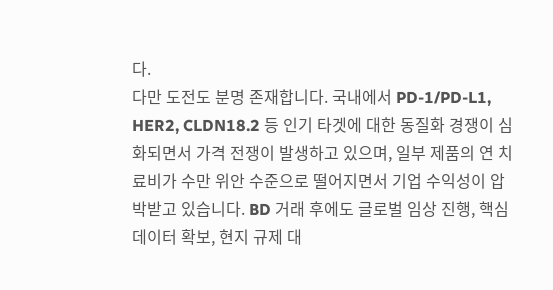다.
다만 도전도 분명 존재합니다. 국내에서 PD-1/PD-L1, HER2, CLDN18.2 등 인기 타겟에 대한 동질화 경쟁이 심화되면서 가격 전쟁이 발생하고 있으며, 일부 제품의 연 치료비가 수만 위안 수준으로 떨어지면서 기업 수익성이 압박받고 있습니다. BD 거래 후에도 글로벌 임상 진행, 핵심 데이터 확보, 현지 규제 대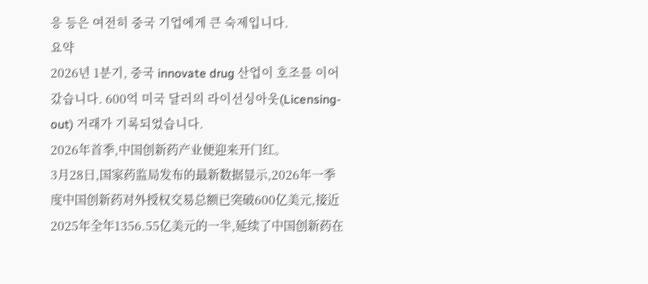응 등은 여전히 중국 기업에게 큰 숙제입니다.
요약
2026년 1분기, 중국 innovate drug 산업이 호조를 이어갔습니다. 600억 미국 달러의 라이선싱아웃(Licensing-out) 거래가 기록되었습니다.
2026年首季,中国创新药产业便迎来开门红。
3月28日,国家药监局发布的最新数据显示,2026年一季度中国创新药对外授权交易总额已突破600亿美元,接近2025年全年1356.55亿美元的一半,延续了中国创新药在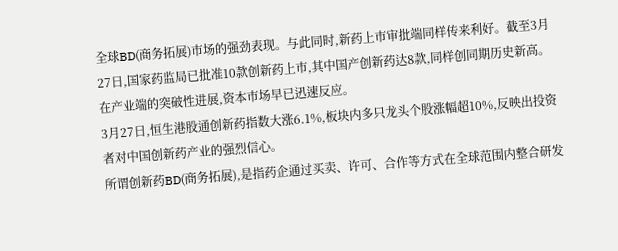全球BD(商务拓展)市场的强劲表现。与此同时,新药上市审批端同样传来利好。截至3月27日,国家药监局已批准10款创新药上市,其中国产创新药达8款,同样创同期历史新高。
在产业端的突破性进展,资本市场早已迅速反应。
3月27日,恒生港股通创新药指数大涨6.1%,板块内多只龙头个股涨幅超10%,反映出投资者对中国创新药产业的强烈信心。
所谓创新药BD(商务拓展),是指药企通过买卖、许可、合作等方式在全球范围内整合研发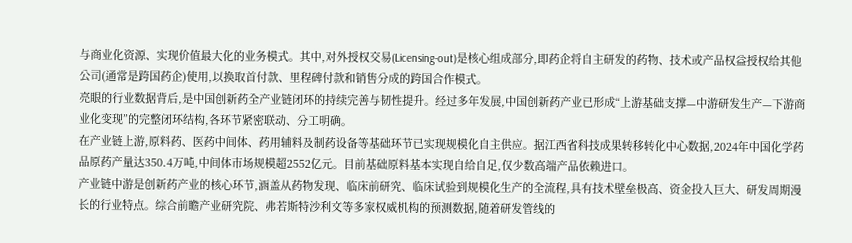与商业化资源、实现价值最大化的业务模式。其中,对外授权交易(Licensing-out)是核心组成部分,即药企将自主研发的药物、技术或产品权益授权给其他公司(通常是跨国药企)使用,以换取首付款、里程碑付款和销售分成的跨国合作模式。
亮眼的行业数据背后,是中国创新药全产业链闭环的持续完善与韧性提升。经过多年发展,中国创新药产业已形成“上游基础支撑—中游研发生产—下游商业化变现”的完整闭环结构,各环节紧密联动、分工明确。
在产业链上游,原料药、医药中间体、药用辅料及制药设备等基础环节已实现规模化自主供应。据江西省科技成果转移转化中心数据,2024年中国化学药品原药产量达350.4万吨,中间体市场规模超2552亿元。目前基础原料基本实现自给自足,仅少数高端产品依赖进口。
产业链中游是创新药产业的核心环节,涵盖从药物发现、临床前研究、临床试验到规模化生产的全流程,具有技术壁垒极高、资金投入巨大、研发周期漫长的行业特点。综合前瞻产业研究院、弗若斯特沙利文等多家权威机构的预测数据,随着研发管线的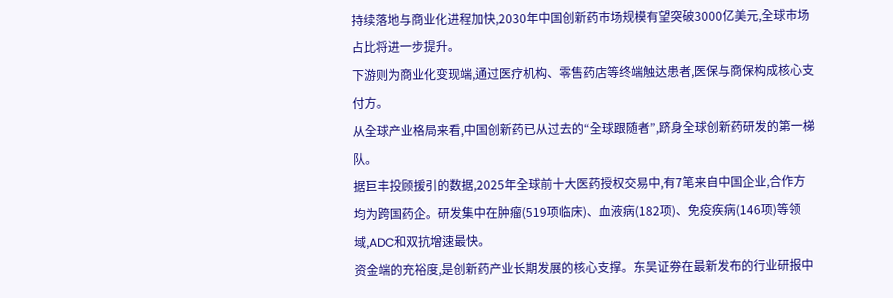持续落地与商业化进程加快,2030年中国创新药市场规模有望突破3000亿美元,全球市场占比将进一步提升。
下游则为商业化变现端,通过医疗机构、零售药店等终端触达患者,医保与商保构成核心支付方。
从全球产业格局来看,中国创新药已从过去的“全球跟随者”,跻身全球创新药研发的第一梯队。
据巨丰投顾援引的数据,2025年全球前十大医药授权交易中,有7笔来自中国企业,合作方均为跨国药企。研发集中在肿瘤(519项临床)、血液病(182项)、免疫疾病(146项)等领域,ADC和双抗增速最快。
资金端的充裕度,是创新药产业长期发展的核心支撑。东吴证券在最新发布的行业研报中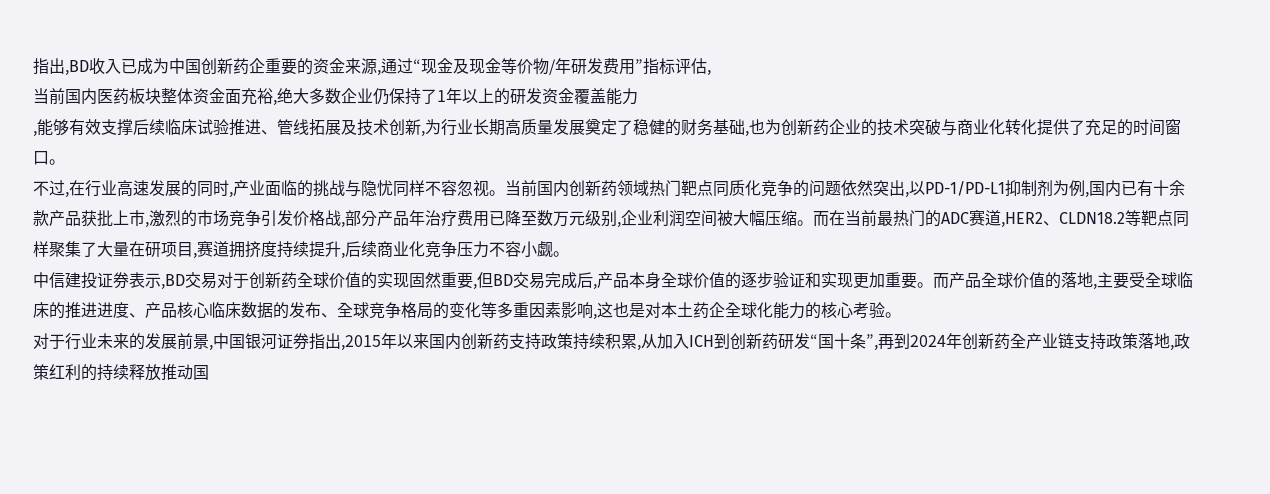指出,BD收入已成为中国创新药企重要的资金来源,通过“现金及现金等价物/年研发费用”指标评估,
当前国内医药板块整体资金面充裕,绝大多数企业仍保持了1年以上的研发资金覆盖能力
,能够有效支撑后续临床试验推进、管线拓展及技术创新,为行业长期高质量发展奠定了稳健的财务基础,也为创新药企业的技术突破与商业化转化提供了充足的时间窗口。
不过,在行业高速发展的同时,产业面临的挑战与隐忧同样不容忽视。当前国内创新药领域热门靶点同质化竞争的问题依然突出,以PD-1/PD-L1抑制剂为例,国内已有十余款产品获批上市,激烈的市场竞争引发价格战,部分产品年治疗费用已降至数万元级别,企业利润空间被大幅压缩。而在当前最热门的ADC赛道,HER2、CLDN18.2等靶点同样聚集了大量在研项目,赛道拥挤度持续提升,后续商业化竞争压力不容小觑。
中信建投证券表示,BD交易对于创新药全球价值的实现固然重要,但BD交易完成后,产品本身全球价值的逐步验证和实现更加重要。而产品全球价值的落地,主要受全球临床的推进进度、产品核心临床数据的发布、全球竞争格局的变化等多重因素影响,这也是对本土药企全球化能力的核心考验。
对于行业未来的发展前景,中国银河证券指出,2015年以来国内创新药支持政策持续积累,从加入ICH到创新药研发“国十条”,再到2024年创新药全产业链支持政策落地,政策红利的持续释放推动国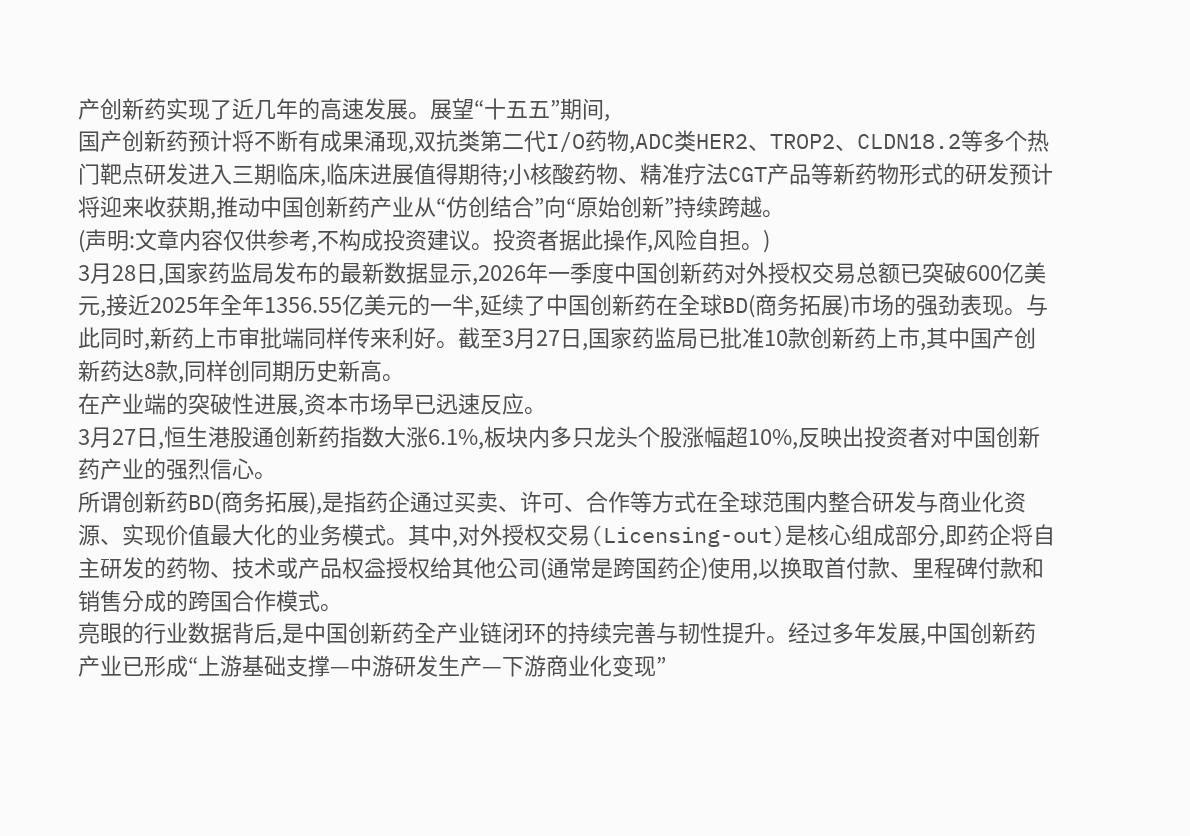产创新药实现了近几年的高速发展。展望“十五五”期间,
国产创新药预计将不断有成果涌现,双抗类第二代I/O药物,ADC类HER2、TROP2、CLDN18.2等多个热门靶点研发进入三期临床,临床进展值得期待;小核酸药物、精准疗法CGT产品等新药物形式的研发预计将迎来收获期,推动中国创新药产业从“仿创结合”向“原始创新”持续跨越。
(声明:文章内容仅供参考,不构成投资建议。投资者据此操作,风险自担。)
3月28日,国家药监局发布的最新数据显示,2026年一季度中国创新药对外授权交易总额已突破600亿美元,接近2025年全年1356.55亿美元的一半,延续了中国创新药在全球BD(商务拓展)市场的强劲表现。与此同时,新药上市审批端同样传来利好。截至3月27日,国家药监局已批准10款创新药上市,其中国产创新药达8款,同样创同期历史新高。
在产业端的突破性进展,资本市场早已迅速反应。
3月27日,恒生港股通创新药指数大涨6.1%,板块内多只龙头个股涨幅超10%,反映出投资者对中国创新药产业的强烈信心。
所谓创新药BD(商务拓展),是指药企通过买卖、许可、合作等方式在全球范围内整合研发与商业化资源、实现价值最大化的业务模式。其中,对外授权交易(Licensing-out)是核心组成部分,即药企将自主研发的药物、技术或产品权益授权给其他公司(通常是跨国药企)使用,以换取首付款、里程碑付款和销售分成的跨国合作模式。
亮眼的行业数据背后,是中国创新药全产业链闭环的持续完善与韧性提升。经过多年发展,中国创新药产业已形成“上游基础支撑—中游研发生产—下游商业化变现”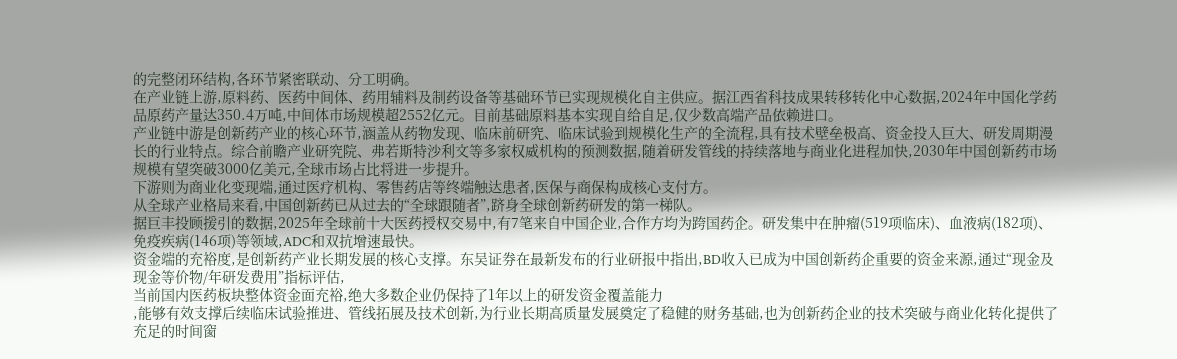的完整闭环结构,各环节紧密联动、分工明确。
在产业链上游,原料药、医药中间体、药用辅料及制药设备等基础环节已实现规模化自主供应。据江西省科技成果转移转化中心数据,2024年中国化学药品原药产量达350.4万吨,中间体市场规模超2552亿元。目前基础原料基本实现自给自足,仅少数高端产品依赖进口。
产业链中游是创新药产业的核心环节,涵盖从药物发现、临床前研究、临床试验到规模化生产的全流程,具有技术壁垒极高、资金投入巨大、研发周期漫长的行业特点。综合前瞻产业研究院、弗若斯特沙利文等多家权威机构的预测数据,随着研发管线的持续落地与商业化进程加快,2030年中国创新药市场规模有望突破3000亿美元,全球市场占比将进一步提升。
下游则为商业化变现端,通过医疗机构、零售药店等终端触达患者,医保与商保构成核心支付方。
从全球产业格局来看,中国创新药已从过去的“全球跟随者”,跻身全球创新药研发的第一梯队。
据巨丰投顾援引的数据,2025年全球前十大医药授权交易中,有7笔来自中国企业,合作方均为跨国药企。研发集中在肿瘤(519项临床)、血液病(182项)、免疫疾病(146项)等领域,ADC和双抗增速最快。
资金端的充裕度,是创新药产业长期发展的核心支撑。东吴证券在最新发布的行业研报中指出,BD收入已成为中国创新药企重要的资金来源,通过“现金及现金等价物/年研发费用”指标评估,
当前国内医药板块整体资金面充裕,绝大多数企业仍保持了1年以上的研发资金覆盖能力
,能够有效支撑后续临床试验推进、管线拓展及技术创新,为行业长期高质量发展奠定了稳健的财务基础,也为创新药企业的技术突破与商业化转化提供了充足的时间窗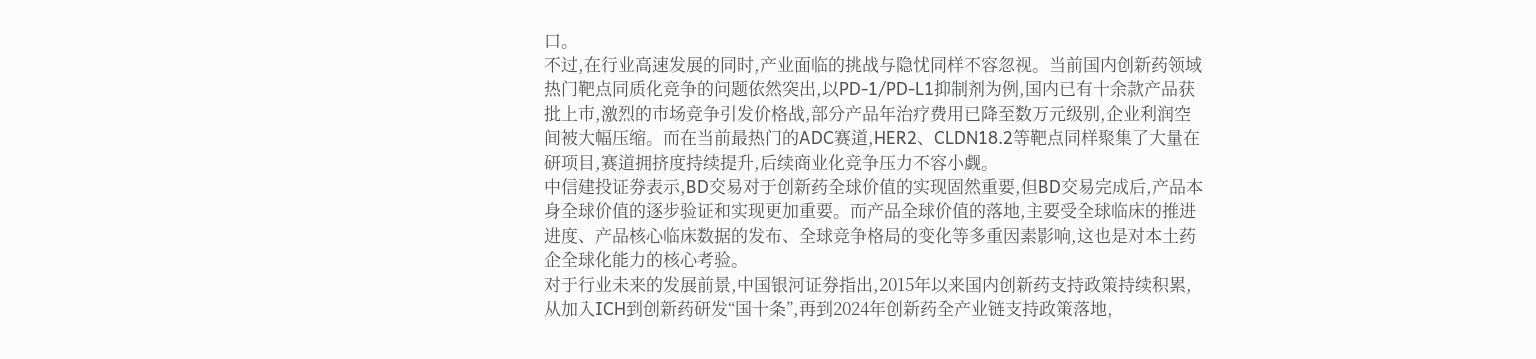口。
不过,在行业高速发展的同时,产业面临的挑战与隐忧同样不容忽视。当前国内创新药领域热门靶点同质化竞争的问题依然突出,以PD-1/PD-L1抑制剂为例,国内已有十余款产品获批上市,激烈的市场竞争引发价格战,部分产品年治疗费用已降至数万元级别,企业利润空间被大幅压缩。而在当前最热门的ADC赛道,HER2、CLDN18.2等靶点同样聚集了大量在研项目,赛道拥挤度持续提升,后续商业化竞争压力不容小觑。
中信建投证券表示,BD交易对于创新药全球价值的实现固然重要,但BD交易完成后,产品本身全球价值的逐步验证和实现更加重要。而产品全球价值的落地,主要受全球临床的推进进度、产品核心临床数据的发布、全球竞争格局的变化等多重因素影响,这也是对本土药企全球化能力的核心考验。
对于行业未来的发展前景,中国银河证券指出,2015年以来国内创新药支持政策持续积累,从加入ICH到创新药研发“国十条”,再到2024年创新药全产业链支持政策落地,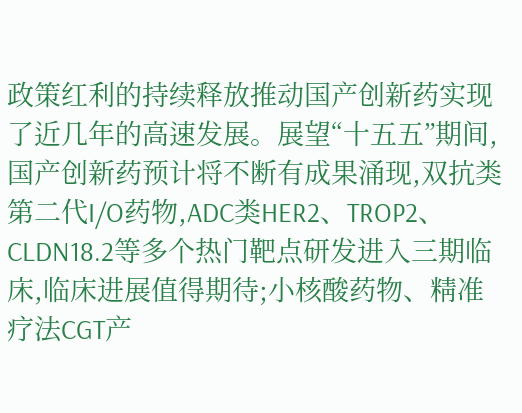政策红利的持续释放推动国产创新药实现了近几年的高速发展。展望“十五五”期间,
国产创新药预计将不断有成果涌现,双抗类第二代I/O药物,ADC类HER2、TROP2、CLDN18.2等多个热门靶点研发进入三期临床,临床进展值得期待;小核酸药物、精准疗法CGT产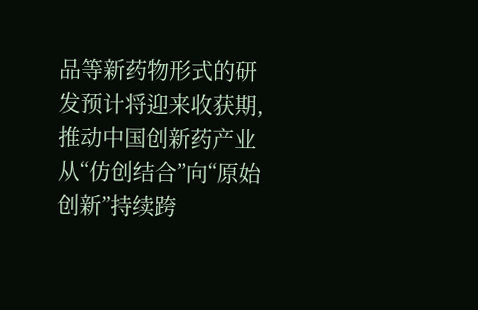品等新药物形式的研发预计将迎来收获期,推动中国创新药产业从“仿创结合”向“原始创新”持续跨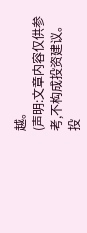越。
(声明:文章内容仅供参考,不构成投资建议。投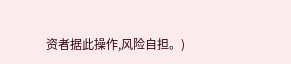资者据此操作,风险自担。)